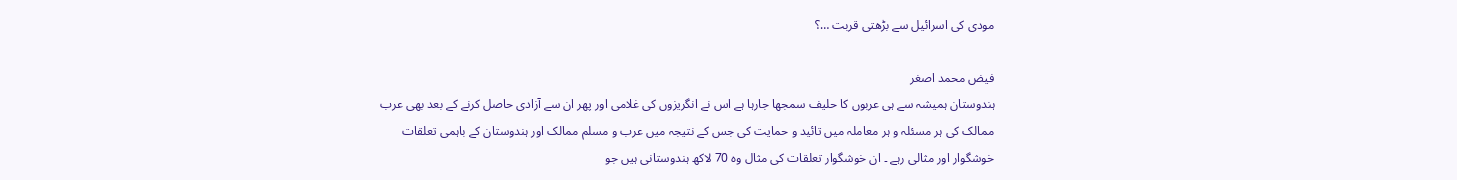مودی کی اسرائیل سے بڑھتی قربت …؟

فیض محمد اصغر
ہندوستان ہمیشہ سے ہی عربوں کا حلیف سمجھا جارہا ہے اس نے انگریزوں کی غلامی اور پھر ان سے آزادی حاصل کرنے کے بعد بھی عرب ممالک کی ہر مسئلہ و ہر معاملہ میں تائید و حمایت کی جس کے نتیجہ میں عرب و مسلم ممالک اور ہندوستان کے باہمی تعلقات خوشگوار اور مثالی رہے ۔ ان خوشگوار تعلقات کی مثال وہ 70 لاکھ ہندوستانی ہیں جو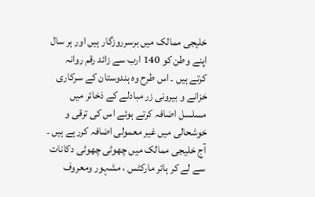خلیجی ممالک میں برسرروزگار ہیں اور ہر سال اپنے وطن کو 140 ارب سے زائد رقم روانہ کرتے ہیں ۔ اس طرح وہ ہندوستان کے سرکاری خزانے و بیرونی زر مبادلے کے ذخائر میں مسلسل اضافہ کرتے ہوئے اس کی ترقی و خوشحالی میں غیر معمولی اضافہ کررہے ہیں ۔ آج خلیجی ممالک میں چھوٹی چھوٹی دکانات سے لے کر ہائر مارکٹس ، مشہور ومعروف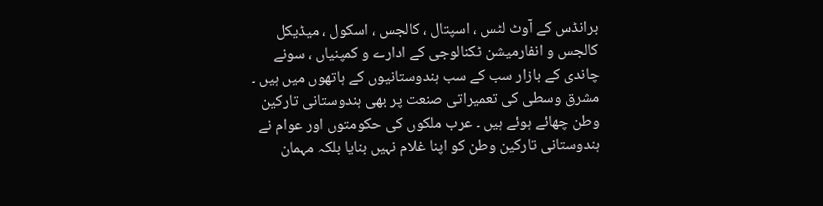برانڈس کے آوٹ لٹس ، اسپتال ، کالجس ، اسکول ، میڈیکل کالجس و انفارمیشن ٹکنالوجی کے ادارے و کمپنیاں ، سونے چاندی کے بازار سب کے سب ہندوستانیوں کے ہاتھوں میں ہیں ۔ مشرق وسطی کی تعمیراتی صنعت پر بھی ہندوستانی تارکین وطن چھائے ہوئے ہیں ۔ عرب ملکوں کی حکومتوں اور عوام نے ہندوستانی تارکین وطن کو اپنا غلام نہیں بنایا بلکہ مہمان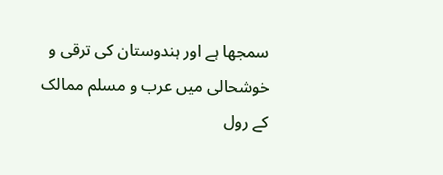سمجھا ہے اور ہندوستان کی ترقی و خوشحالی میں عرب و مسلم ممالک کے رول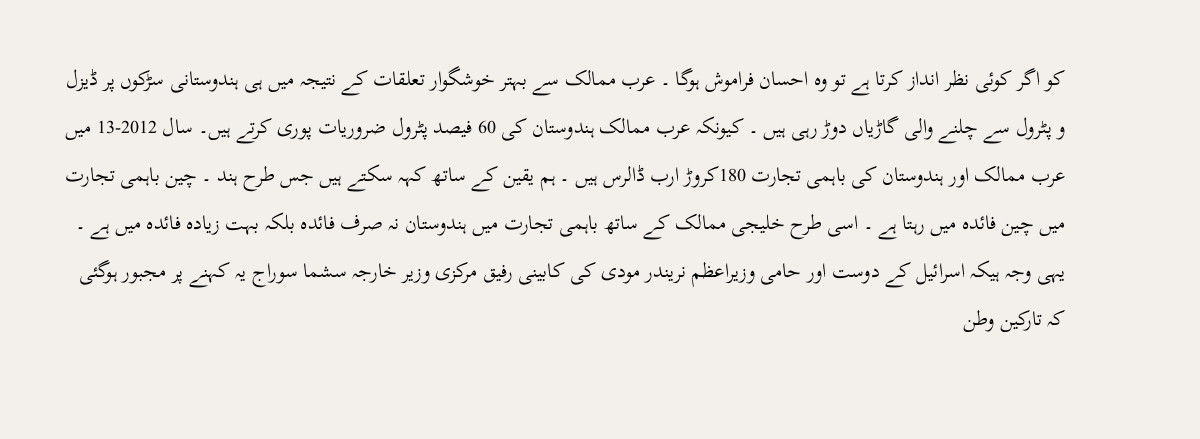کو اگر کوئی نظر انداز کرتا ہے تو وہ احسان فراموش ہوگا ۔ عرب ممالک سے بہتر خوشگوار تعلقات کے نتیجہ میں ہی ہندوستانی سڑکوں پر ڈیزل و پٹرول سے چلنے والی گاڑیاں دوڑ رہی ہیں ۔ کیونکہ عرب ممالک ہندوستان کی 60 فیصد پٹرول ضروریات پوری کرتے ہیں۔ سال 2012-13 میں عرب ممالک اور ہندوستان کی باہمی تجارت 180کروڑ ارب ڈالرس ہیں ۔ ہم یقین کے ساتھ کہہ سکتے ہیں جس طرح ہند ۔ چین باہمی تجارت میں چین فائدہ میں رہتا ہے ۔ اسی طرح خلیجی ممالک کے ساتھ باہمی تجارت میں ہندوستان نہ صرف فائدہ بلکہ بہت زیادہ فائدہ میں ہے ۔ یہی وجہ ہیکہ اسرائیل کے دوست اور حامی وزیراعظم نریندر مودی کی کابینی رفیق مرکزی وزیر خارجہ سشما سوراج یہ کہنے پر مجبور ہوگئی کہ تارکین وطن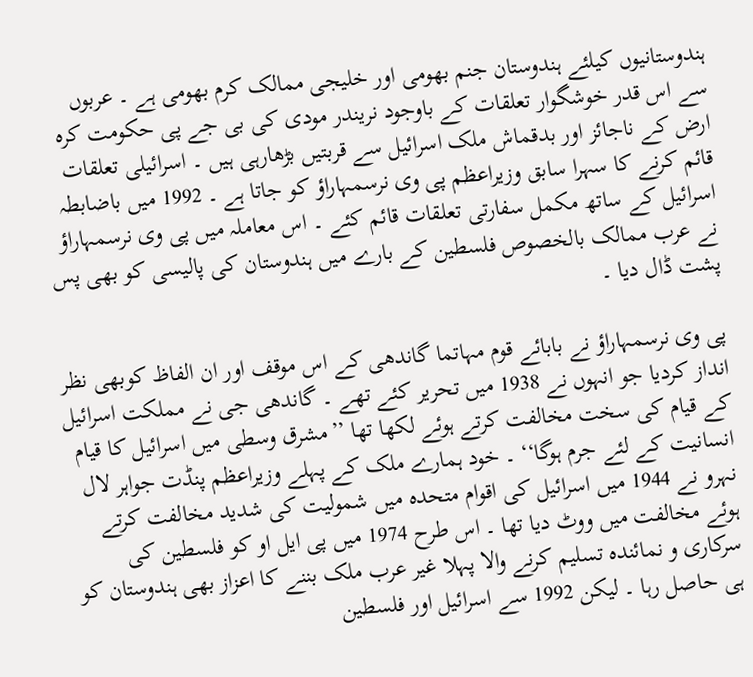ہندوستانیوں کیلئے ہندوستان جنم بھومی اور خلیجی ممالک کرم بھومی ہے ۔ عربوں سے اس قدر خوشگوار تعلقات کے باوجود نریندر مودی کی بی جے پی حکومت کرہ ارض کے ناجائز اور بدقماش ملک اسرائیل سے قربتیں بڑھارہی ہیں ۔ اسرائیلی تعلقات قائم کرنے کا سہرا سابق وزیراعظم پی وی نرسمہاراؤ کو جاتا ہے ۔ 1992 میں باضابطہ اسرائیل کے ساتھ مکمل سفارتی تعلقات قائم کئے ۔ اس معاملہ میں پی وی نرسمہاراؤ نے عرب ممالک بالخصوص فلسطین کے بارے میں ہندوستان کی پالیسی کو بھی پس پشت ڈال دیا ۔

پی وی نرسمہاراؤ نے بابائے قوم مہاتما گاندھی کے اس موقف اور ان الفاظ کوبھی نظر انداز کردیا جو انہوں نے 1938 میں تحریر کئے تھے ۔ گاندھی جی نے مملکت اسرائیل کے قیام کی سخت مخالفت کرتے ہوئے لکھا تھا ’’مشرق وسطی میں اسرائیل کا قیام انسانیت کے لئے جرم ہوگا‘‘ ۔ خود ہمارے ملک کے پہلے وزیراعظم پنڈت جواہر لال نہرو نے 1944 میں اسرائیل کی اقوام متحدہ میں شمولیت کی شدید مخالفت کرتے ہوئے مخالفت میں ووٹ دیا تھا ۔ اس طرح 1974 میں پی ایل او کو فلسطین کی سرکاری و نمائندہ تسلیم کرنے والا پہلا غیر عرب ملک بننے کا اعزاز بھی ہندوستان کو ہی حاصل رہا ۔ لیکن 1992 سے اسرائیل اور فلسطین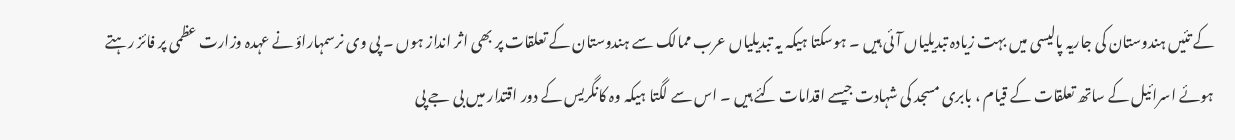کے تئیں ہندوستان کی جاریہ پالیسی میں بہت زیادہ تبدیلیاں آئی ہیں ۔ ہوسکتا ہیکہ یہ تبدیلیاں عرب ممالک سے ہندوستان کے تعلقات پر بھی اثر انداز ہوں ۔ پی وی نرسمہاراؤ نے عہدہ وزارت عظمی پر فائز رہتے ہوئے اسرائیل کے ساتھ تعلقات کے قیام ، بابری مسجد کی شہادت جیسے اقدامات کئے ہیں ۔ اس سے لگتا ہیکہ وہ کانگریس کے دور اقتدار میں بی جے پی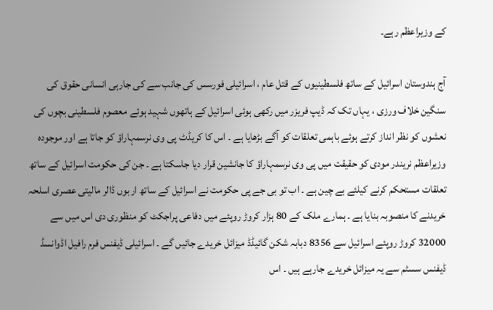کے وزیراعظم رہے۔

آج ہندوستان اسرائیل کے ساتھ فلسطینیوں کے قتل عام ، اسرائیلی فورسس کی جانب سے کی جارہی انسانی حقوق کی سنگین خلاف ورزی ، یہاں تک کہ ڈیپ فریزر میں رکھی ہوئی اسرائیل کے ہاتھوں شہید ہوئے معصوم فلسطینی بچوں کی نعشوں کو نظر انداز کرتے ہوئے باہمی تعلقات کو آگے بڑھایا ہے ۔ اس کا کریڈٹ پی وی نرسمہاراؤ کو جاتا ہے اور موجودہ وزیراعظم نریندر مودی کو حقیقت میں پی وی نرسمہاراؤ کا جانشین قرار دیا جاسکتا ہے ۔ جن کی حکومت اسرائیل کے ساتھ تعلقات مستحکم کرنے کیلئے بے چین ہے ۔ اب تو بی جے پی حکومت نے اسرائیل کے ساتھ اربوں ڈالر مالیتی عصری اسلحہ خریدنے کا منصوبہ بنایا ہے ۔ ہمارے ملک کے 80 ہزار کروڑ روپئے میں دفاعی پراجکٹ کو منظوری دی اس میں سے 32000 کروڑ روپئے اسرائیل سے 8356 دبابہ شکن گائیڈڈ میزائل خریدے جائیں گے ۔ اسرائیلی ڈیفنس فرم رافیل اڈوانسڈ ڈیفنس سسٹم سے یہ میزائل خریدے جارہے ہیں ۔ اس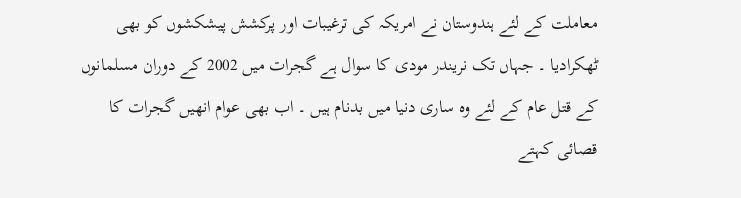معاملت کے لئے ہندوستان نے امریکہ کی ترغیبات اور پرکشش پیشکشوں کو بھی ٹھکرادیا ۔ جہاں تک نریندر مودی کا سوال ہے گجرات میں 2002 کے دوران مسلمانوں کے قتل عام کے لئے وہ ساری دنیا میں بدنام ہیں ۔ اب بھی عوام انھیں گجرات کا قصائی کہتے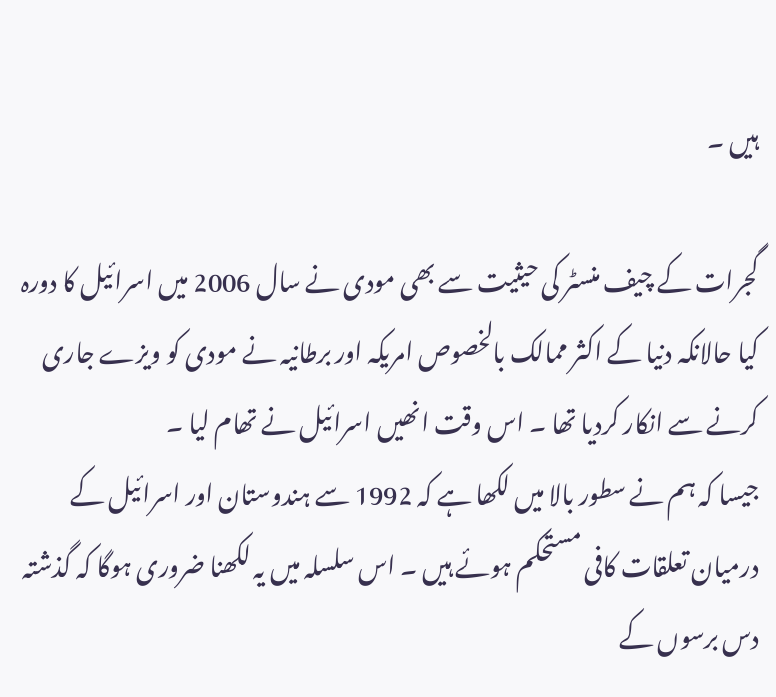ہیں ۔

گجرات کے چیف منسٹر کی حیثیت سے بھی مودی نے سال 2006 میں اسرائیل کا دورہ کیا حالانکہ دنیا کے اکثر ممالک بالخصوص امریکہ اور برطانیہ نے مودی کو ویزے جاری کرنے سے انکار کردیا تھا ۔ اس وقت انھیں اسرائیل نے تھام لیا ۔
جیسا کہ ہم نے سطور بالا میں لکھا ہے کہ 1992 سے ہندوستان اور اسرائیل کے درمیان تعلقات کافی مستحکم ہوئے ہیں ۔ اس سلسلہ میں یہ لکھنا ضروری ہوگا کہ گذشتہ دس برسوں کے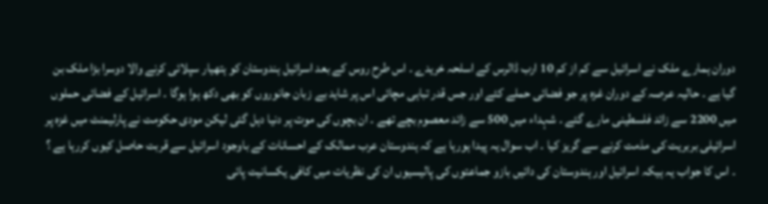دوران ہمارے ملک نے اسرائیل سے کم از کم 10 ارب ڈالرس کے اسلحہ خریدے ۔ اس طرح روس کے بعد اسرائیل ہندوستان کو ہتھیار سپلائی کرنے والا دوسرا بڑا ملک بن گیا ہے ۔ حالیہ عرصہ کے دوران غزہ پر جو فضائی حملے کئے اور جس قدر تباہی مچائی اس پر شاید بے زبان جانوروں کو بھی دکھ ہوا ہوگا ۔ اسرائیل کے فضائی حملوں میں 2200 سے زائد فلسطینی مارے گئے ۔ شہداء میں 500 سے زائد معصوم بچے تھے ۔ ان بچوں کی موت پر دنیا دہل گئی لیکن مودی حکومت نے پارلیمنٹ میں غزہ پر اسرائیلی بربریت کی مذمت کرنے سے گریز کیا ۔ اب سوال یہ پیدا ہورہا ہے کہ ہندوستان عرب ممالک کے احسانات کے باوجود اسرائیل سے قربت حاصل کیوں کررہا ہے ؟ ۔ اس کا جواب یہ ہیکہ اسرائیل اور ہندوستان کی دائیں بازو جماعتوں کی پالیسیوں ان کی نظریات میں کافی یکسانیت پائی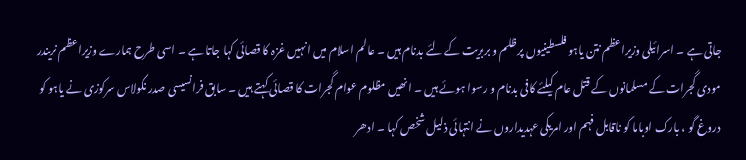جاتی ہے ۔ اسرائیلی وزیراعظم نتن یاہو فلسطینیوں پر ظلم و بربریت کے لئے بدنام ہیں ۔ عالم اسلام میں انہیں غزہ کا قصائی کہا جاتا ہے ۔ اسی طرح ہمارے وزیراعظم نریندر مودی گجرات کے مسلمانوں کے قتل عام کیلئے کافی بدنام و رسوا ہوئے ہیں ۔ انھیں مظلوم عوام گجرات کا قصائی کہتے ہیں ۔ سابق فرانسیسی صدر نکولاس سرکوزی نے یاہو کو دروغ گو ، بارک اوباما کو ناقابل فہم اور امریکی عہدیداروں نے انتہائی ذلیل شخص کہا ۔ ادھر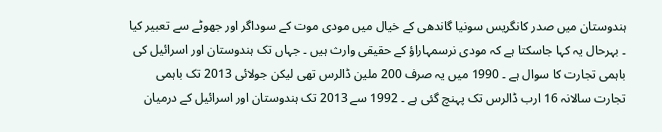ہندوستان میں صدر کانگریس سونیا گاندھی کے خیال میں مودی موت کے سوداگر اور جھوٹے سے تعبیر کیا ۔ بہرحال یہ کہا جاسکتا ہے کہ مودی نرسمہاراؤ کے حقیقی وارث ہیں ۔ جہاں تک ہندوستان اور اسرائیل کی باہمی تجارت کا سوال ہے ۔ 1990 میں یہ صرف 200 ملین ڈالرس تھی لیکن جولائی 2013 تک باہمی تجارت سالانہ 16 ارب ڈالرس تک پہنچ گئی ہے ۔ 1992 سے 2013 تک ہندوستان اور اسرائیل کے درمیان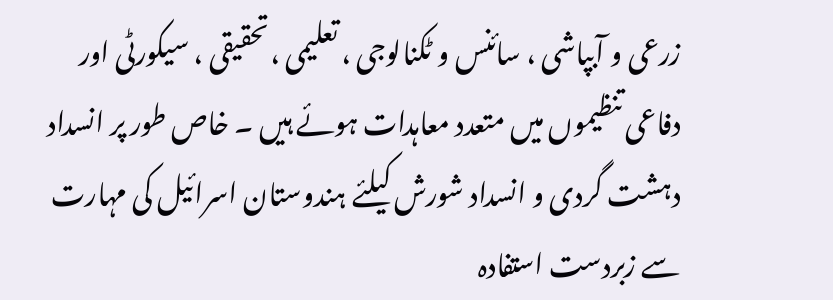زرعی و آبپاشی ، سائنس و ٹکنالوجی ، تعلیمی ،تحقیقی ، سیکورٹی اور دفاعی تنظیموں میں متعدد معاہدات ہوئے ہیں ۔ خاص طور پر انسداد دہشت گردی و انسداد شورش کیلئے ہندوستان اسرائیل کی مہارت سے زبردست استفادہ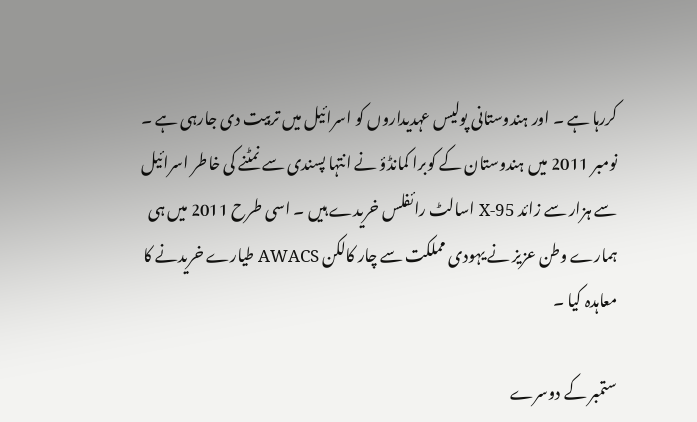کررہا ہے ۔ اور ہندوستانی پولیس عہدیداروں کو اسرائیل میں تربیت دی جارہی ہے ۔ نومبر 2011 میں ہندوستان کے کوبرا کمانڈؤ نے انتہا پسندی سے نمٹنے کی خاطر اسرائیل سے ہزار سے زائد X-95 اسالٹ رائفلس خریدے ہیں ۔ اسی طرح 2011 میں ہی ہمارے وطن عزیز نے یہودی مملکت سے چار کالکن AWACS طیارے خریدنے کا معاہدہ کیا ۔

ستمبر کے دوسرے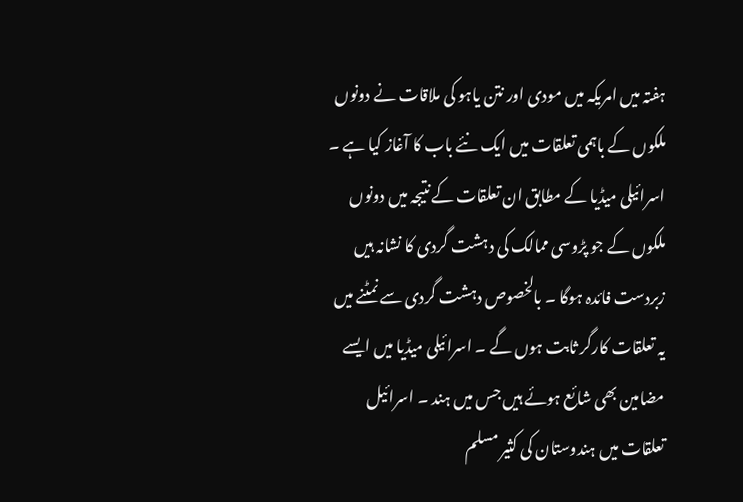ہفتہ میں امریکہ میں مودی اور نتن یاہو کی ملاقات نے دونوں ملکوں کے باہمی تعلقات میں ایک نئے باب کا آغاز کیا ہے ۔ اسرائیلی میڈیا کے مطابق ان تعلقات کے نتیجہ میں دونوں ملکوں کے جو پڑوسی ممالک کی دہشت گردی کا نشانہ ہیں زبردست فائدہ ہوگا ۔ بالخصوص دہشت گردی سے نمٹنے میں یہ تعلقات کارگر ثابت ہوں گے ۔ اسرائیلی میڈیا میں ایسے مضامین بھی شائع ہوئے ہیں جس میں ہند ۔ اسرائیل تعلقات میں ہندوستان کی کثیر مسلم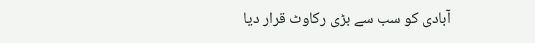آبادی کو سب سے بڑی رکاوٹ قرار دیا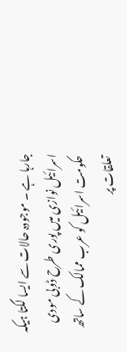جارہا ہے ۔ موجودہ حالات سے ایسا لگتا ہیکہ اسرائیل نوازی میں پوری طرح ڈوبی مودی حکومت اسرائیل کو عرب ممالک کے ساتھ تعلقات پر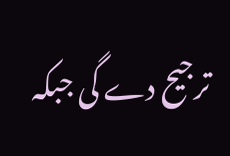ترجیح دے گی جبکہ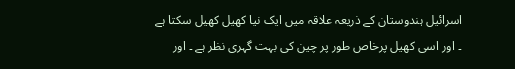اسرائیل ہندوستان کے ذریعہ علاقہ میں ایک نیا کھیل کھیل سکتا ہے ۔ اور اسی کھیل پرخاص طور پر چین کی بہت گہری نظر ہے ۔ اور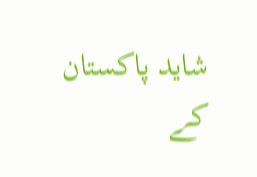شاید پاکستان کے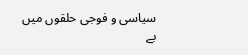سیاسی و فوجی حلقوں میں بے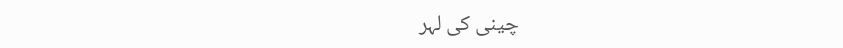چینی کی لہر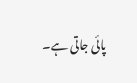پائی جاتی ہے۔